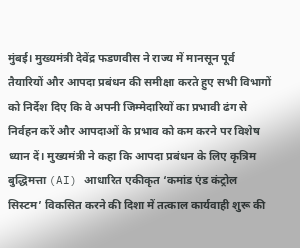मुंबई। मुख्यमंत्री देवेंद्र फडणवीस ने राज्य में मानसून पूर्व तैयारियों और आपदा प्रबंधन की समीक्षा करते हुए सभी विभागों को निर्देश दिए कि वे अपनी जिम्मेदारियों का प्रभावी ढंग से निर्वहन करें और आपदाओं के प्रभाव को कम करने पर विशेष ध्यान दें। मुख्यमंत्री ने कहा कि आपदा प्रबंधन के लिए कृत्रिम बुद्धिमत्ता (AI) आधारित एकीकृत ‘कमांड एंड कंट्रोल सिस्टम’ विकसित करने की दिशा में तत्काल कार्यवाही शुरू की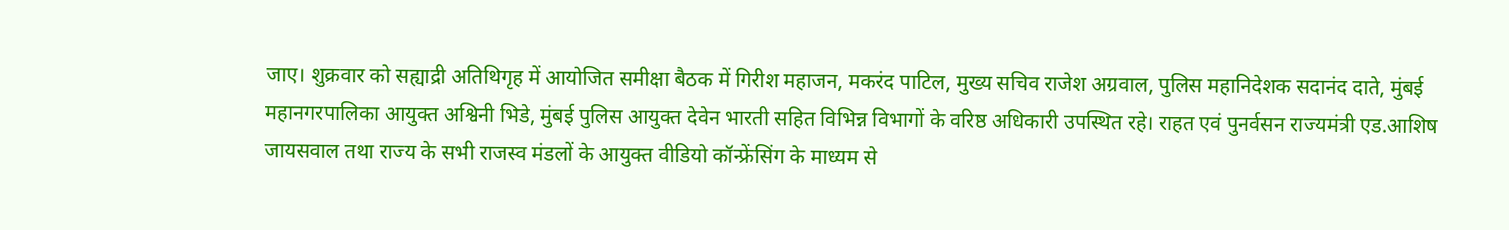जाए। शुक्रवार को सह्याद्री अतिथिगृह में आयोजित समीक्षा बैठक में गिरीश महाजन, मकरंद पाटिल, मुख्य सचिव राजेश अग्रवाल, पुलिस महानिदेशक सदानंद दाते, मुंबई महानगरपालिका आयुक्त अश्विनी भिडे, मुंबई पुलिस आयुक्त देवेन भारती सहित विभिन्न विभागों के वरिष्ठ अधिकारी उपस्थित रहे। राहत एवं पुनर्वसन राज्यमंत्री एड.आशिष जायसवाल तथा राज्य के सभी राजस्व मंडलों के आयुक्त वीडियो कॉन्फ्रेंसिंग के माध्यम से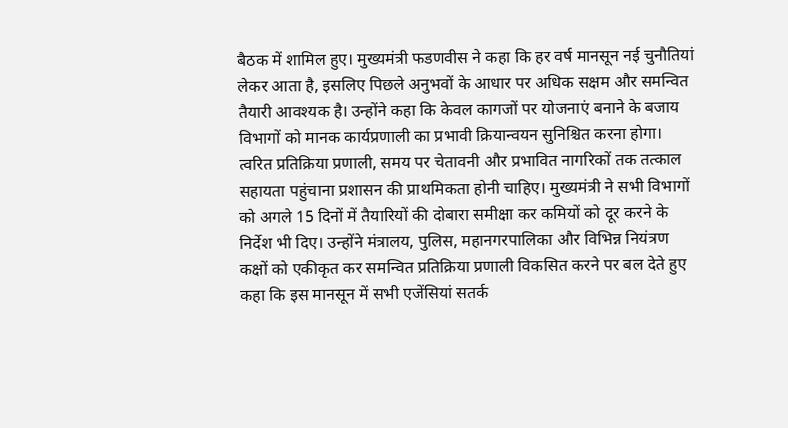बैठक में शामिल हुए। मुख्यमंत्री फडणवीस ने कहा कि हर वर्ष मानसून नई चुनौतियां लेकर आता है, इसलिए पिछले अनुभवों के आधार पर अधिक सक्षम और समन्वित तैयारी आवश्यक है। उन्होंने कहा कि केवल कागजों पर योजनाएं बनाने के बजाय विभागों को मानक कार्यप्रणाली का प्रभावी क्रियान्वयन सुनिश्चित करना होगा। त्वरित प्रतिक्रिया प्रणाली, समय पर चेतावनी और प्रभावित नागरिकों तक तत्काल सहायता पहुंचाना प्रशासन की प्राथमिकता होनी चाहिए। मुख्यमंत्री ने सभी विभागों को अगले 15 दिनों में तैयारियों की दोबारा समीक्षा कर कमियों को दूर करने के निर्देश भी दिए। उन्होंने मंत्रालय, पुलिस, महानगरपालिका और विभिन्न नियंत्रण कक्षों को एकीकृत कर समन्वित प्रतिक्रिया प्रणाली विकसित करने पर बल देते हुए कहा कि इस मानसून में सभी एजेंसियां सतर्क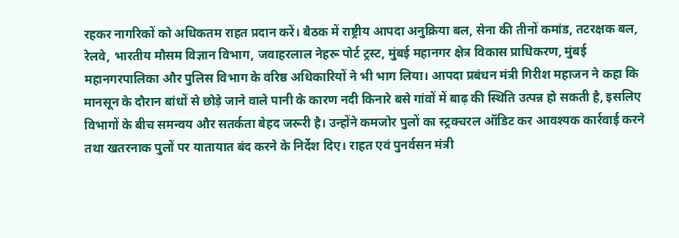रहकर नागरिकों को अधिकतम राहत प्रदान करें। बैठक में राष्ट्रीय आपदा अनुक्रिया बल, सेना की तीनों कमांड, तटरक्षक बल, रेलवे, भारतीय मौसम विज्ञान विभाग, जवाहरलाल नेहरू पोर्ट ट्रस्ट, मुंबई महानगर क्षेत्र विकास प्राधिकरण, मुंबई महानगरपालिका और पुलिस विभाग के वरिष्ठ अधिकारियों ने भी भाग लिया। आपदा प्रबंधन मंत्री गिरीश महाजन ने कहा कि मानसून के दौरान बांधों से छोड़े जाने वाले पानी के कारण नदी किनारे बसे गांवों में बाढ़ की स्थिति उत्पन्न हो सकती है, इसलिए विभागों के बीच समन्वय और सतर्कता बेहद जरूरी है। उन्होंने कमजोर पुलों का स्ट्रक्चरल ऑडिट कर आवश्यक कार्रवाई करने तथा खतरनाक पुलों पर यातायात बंद करने के निर्देश दिए। राहत एवं पुनर्वसन मंत्री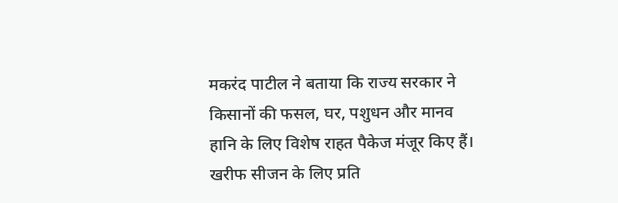मकरंद पाटील ने बताया कि राज्य सरकार ने किसानों की फसल, घर, पशुधन और मानव हानि के लिए विशेष राहत पैकेज मंजूर किए हैं। खरीफ सीजन के लिए प्रति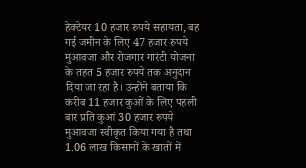हेक्टेयर 10 हजार रुपये सहायता, बह गई जमीन के लिए 47 हजार रुपये मुआवजा और रोजगार गारंटी योजना के तहत 5 हजार रुपये तक अनुदान दिया जा रहा है। उन्होंने बताया कि करीब 11 हजार कुओं के लिए पहली बार प्रति कुआं 30 हजार रुपये मुआवजा स्वीकृत किया गया है तथा 1.06 लाख किसानों के खातों में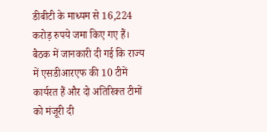डीबीटी के माध्यम से 16,224 करोड़ रुपये जमा किए गए हैं। बैठक में जानकारी दी गई कि राज्य में एसडीआरएफ की 10 टीमें कार्यरत हैं और दो अतिरिक्त टीमों को मंजूरी दी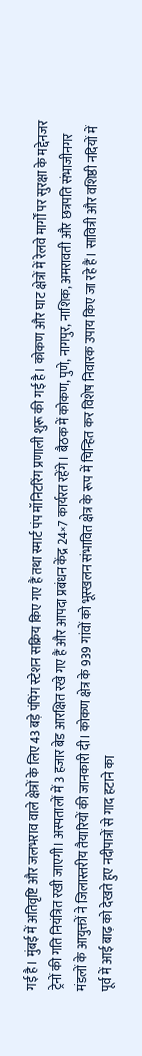गई है। मुंबई में अतिवृष्टि और जलभराव वाले क्षेत्रों के लिए 43 बड़े पंपिंग स्टेशन सक्रिय किए गए हैं तथा स्मार्ट पंप मॉनिटरिंग प्रणाली शुरू की गई है। कोकण और घाट क्षेत्रों में रेलवे मार्गों पर सुरक्षा के मद्देनजर ट्रेनों की गति नियंत्रित रखी जाएगी। अस्पतालों में 3 हजार बेड आरक्षित रखे गए हैं और आपदा प्रबंधन केंद्र 24×7 कार्यरत रहेंगे। बैठक में कोकण, पुणे, नागपुर, नाशिक, अमरावती और छत्रपति संभाजीनगर मंडलों के आयुक्तों ने जिलास्तरीय तैयारियों की जानकारी दी। कोकण क्षेत्र के 939 गांवों को भूस्खलन संभावित क्षेत्र के रूप में चिन्हित कर विशेष निवारक उपाय किए जा रहे हैं। सावित्री और वशिष्ठी नदियों में पूर्व में आई बाढ़ को देखते हुए नदीपात्रों से गाद हटाने का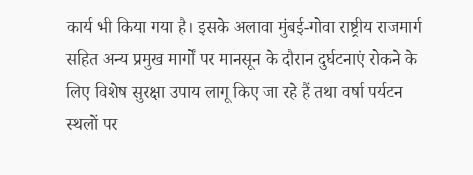कार्य भी किया गया है। इसके अलावा मुंबई-गोवा राष्ट्रीय राजमार्ग सहित अन्य प्रमुख मार्गों पर मानसून के दौरान दुर्घटनाएं रोकने के लिए विशेष सुरक्षा उपाय लागू किए जा रहे हैं तथा वर्षा पर्यटन स्थलों पर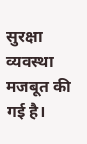सुरक्षा व्यवस्था मजबूत की गई है।